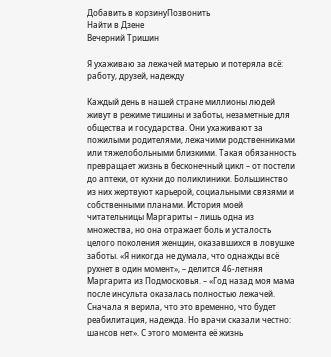Добавить в корзинуПозвонить
Найти в Дзене
Вечерний Тришин

Я ухаживаю за лежачей матерью и потеряла всё: работу, друзей, надежду

Каждый день в нашей стране миллионы людей живут в режиме тишины и заботы, незаметные для общества и государства. Они ухаживают за пожилыми родителями, лежачими родственниками или тяжелобольными близкими. Такая обязанность превращает жизнь в бесконечный цикл – от постели до аптеки, от кухни до поликлиники. Большинство из них жертвуют карьерой, социальными связями и собственными планами. История моей читательницы Маргариты – лишь одна из множества, но она отражает боль и усталость целого поколения женщин, оказавшихся в ловушке заботы. «Я никогда не думала, что однажды всё рухнет в один момент», – делится 46-летняя Маргарита из Подмосковья. – «Год назад моя мама после инсульта оказалась полностью лежачей. Сначала я верила, что это временно, что будет реабилитация, надежда. Но врачи сказали честно: шансов нет». С этого момента её жизнь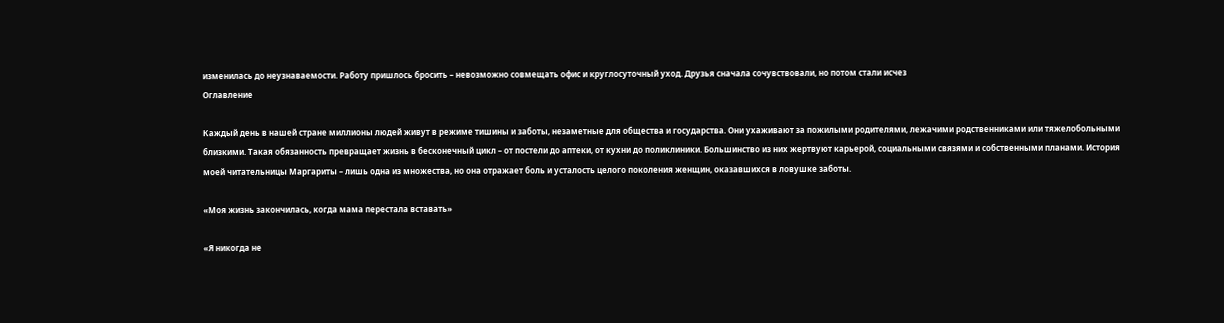изменилась до неузнаваемости. Работу пришлось бросить – невозможно совмещать офис и круглосуточный уход. Друзья сначала сочувствовали, но потом стали исчез
Оглавление

Каждый день в нашей стране миллионы людей живут в режиме тишины и заботы, незаметные для общества и государства. Они ухаживают за пожилыми родителями, лежачими родственниками или тяжелобольными близкими. Такая обязанность превращает жизнь в бесконечный цикл – от постели до аптеки, от кухни до поликлиники. Большинство из них жертвуют карьерой, социальными связями и собственными планами. История моей читательницы Маргариты – лишь одна из множества, но она отражает боль и усталость целого поколения женщин, оказавшихся в ловушке заботы.

«Моя жизнь закончилась, когда мама перестала вставать»

«Я никогда не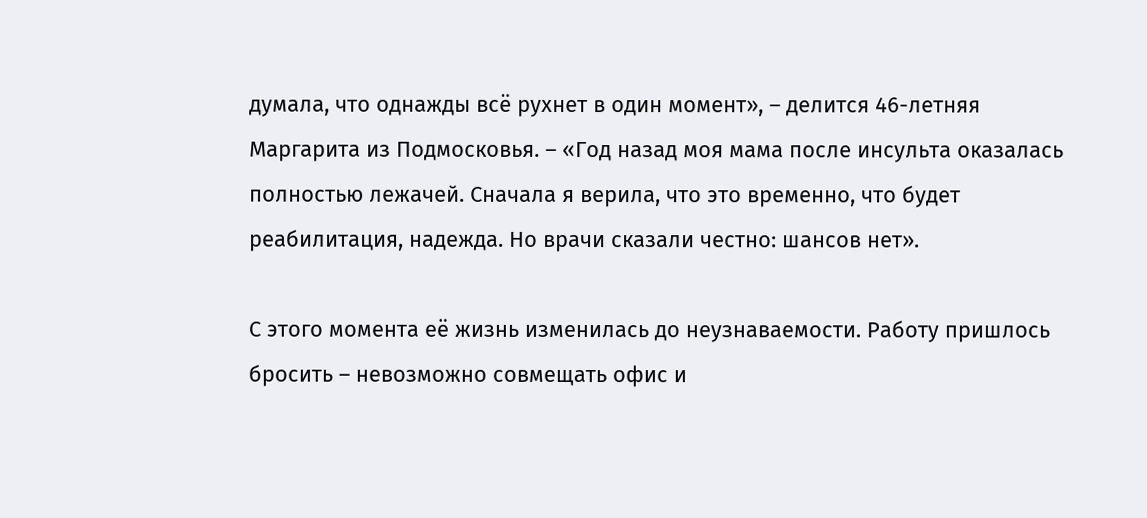думала, что однажды всё рухнет в один момент», – делится 46-летняя Маргарита из Подмосковья. – «Год назад моя мама после инсульта оказалась полностью лежачей. Сначала я верила, что это временно, что будет реабилитация, надежда. Но врачи сказали честно: шансов нет».

С этого момента её жизнь изменилась до неузнаваемости. Работу пришлось бросить – невозможно совмещать офис и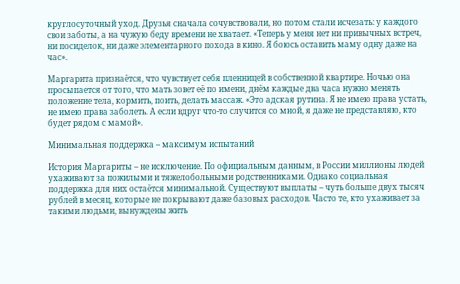круглосуточный уход. Друзья сначала сочувствовали, но потом стали исчезать: у каждого свои заботы, а на чужую беду времени не хватает. «Теперь у меня нет ни привычных встреч, ни посиделок, ни даже элементарного похода в кино. Я боюсь оставить маму одну даже на час».

Маргарита признаётся, что чувствует себя пленницей в собственной квартире. Ночью она просыпается от того, что мать зовет её по имени, днём каждые два часа нужно менять положение тела, кормить, поить, делать массаж. «Это адская рутина. Я не имею права устать, не имею права заболеть. А если вдруг что-то случится со мной, я даже не представляю, кто будет рядом с мамой».

Минимальная поддержка – максимум испытаний

История Маргариты – не исключение. По официальным данным, в России миллионы людей ухаживают за пожилыми и тяжелобольными родственниками. Однако социальная поддержка для них остаётся минимальной. Существуют выплаты – чуть больше двух тысяч рублей в месяц, которые не покрывают даже базовых расходов. Часто те, кто ухаживает за такими людьми, вынуждены жить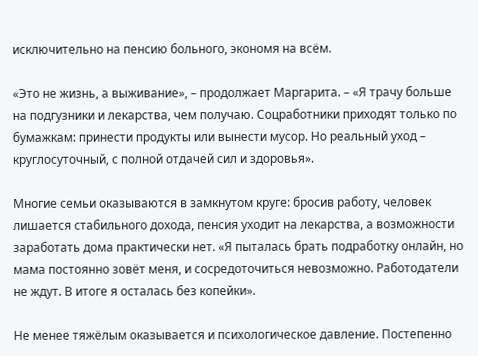исключительно на пенсию больного, экономя на всём.

«Это не жизнь, а выживание», – продолжает Маргарита. – «Я трачу больше на подгузники и лекарства, чем получаю. Соцработники приходят только по бумажкам: принести продукты или вынести мусор. Но реальный уход – круглосуточный, с полной отдачей сил и здоровья».

Многие семьи оказываются в замкнутом круге: бросив работу, человек лишается стабильного дохода, пенсия уходит на лекарства, а возможности заработать дома практически нет. «Я пыталась брать подработку онлайн, но мама постоянно зовёт меня, и сосредоточиться невозможно. Работодатели не ждут. В итоге я осталась без копейки».

Не менее тяжёлым оказывается и психологическое давление. Постепенно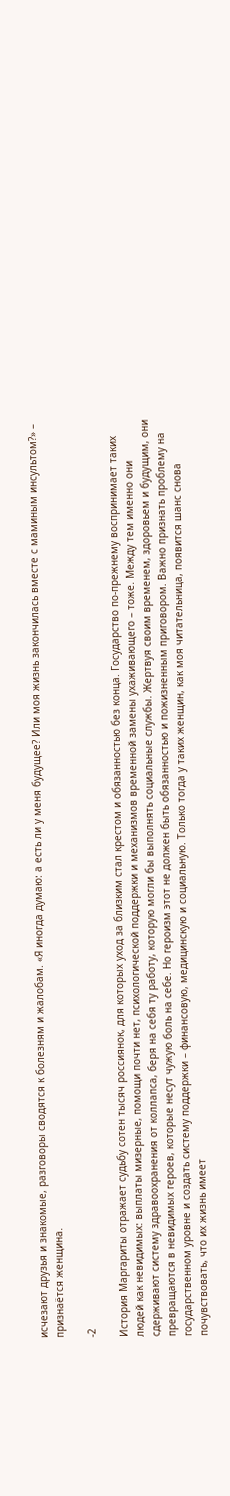исчезают друзья и знакомые, разговоры сводятся к болезням и жалобам. «Я иногда думаю: а есть ли у меня будущее? Или моя жизнь закончилась вместе с маминым инсультом?» – признаётся женщина.

-2

История Маргариты отражает судьбу сотен тысяч россиянок, для которых уход за близким стал крестом и обязанностью без конца. Государство по-прежнему воспринимает таких людей как невидимых: выплаты мизерные, помощи почти нет, психологической поддержки и механизмов временной замены ухаживающего – тоже. Между тем именно они сдерживают систему здравоохранения от коллапса, беря на себя ту работу, которую могли бы выполнять социальные службы. Жертвуя своим временем, здоровьем и будущим, они превращаются в невидимых героев, которые несут чужую боль на себе. Но героизм этот не должен быть обязанностью и пожизненным приговором. Важно признать проблему на государственном уровне и создать систему поддержки – финансовую, медицинскую и социальную. Только тогда у таких женщин, как моя читательница, появится шанс снова почувствовать, что их жизнь имеет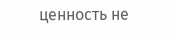ценность не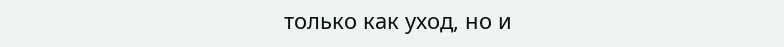только как уход, но и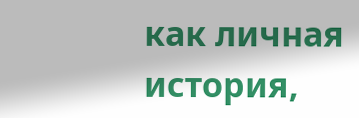как личная история,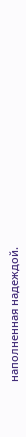наполненная надеждой.